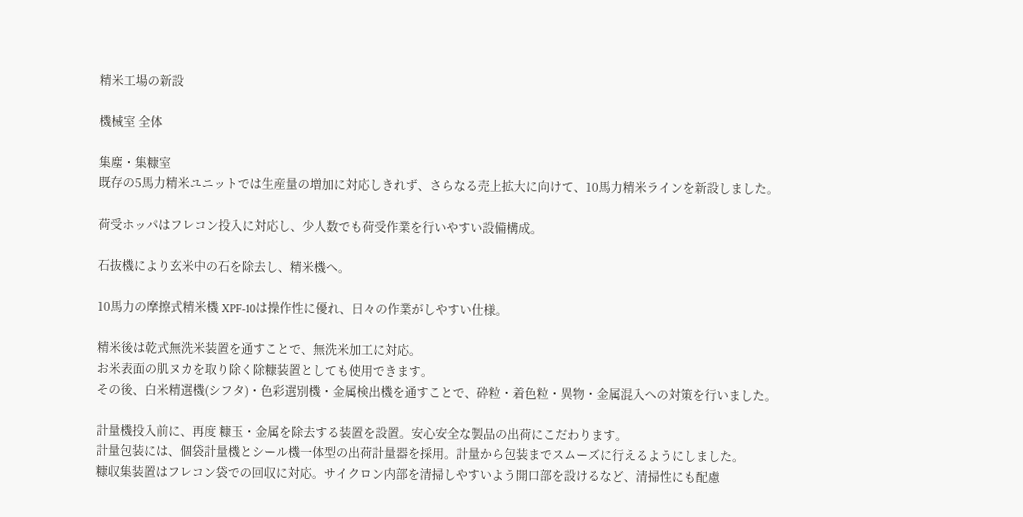精米工場の新設

機械室 全体

集塵・集糠室
既存の5馬力精米ユニットでは生産量の増加に対応しきれず、さらなる売上拡大に向けて、10馬力精米ラインを新設しました。

荷受ホッパはフレコン投入に対応し、少人数でも荷受作業を行いやすい設備構成。

石抜機により玄米中の石を除去し、精米機へ。

10馬力の摩擦式精米機 XPF-10は操作性に優れ、日々の作業がしやすい仕様。

精米後は乾式無洗米装置を通すことで、無洗米加工に対応。
お米表面の肌ヌカを取り除く除糠装置としても使用できます。
その後、白米精選機(シフタ)・色彩選別機・金属検出機を通すことで、砕粒・着色粒・異物・金属混入への対策を行いました。

計量機投入前に、再度 糠玉・金属を除去する装置を設置。安心安全な製品の出荷にこだわります。
計量包装には、個袋計量機とシール機一体型の出荷計量器を採用。計量から包装までスムーズに行えるようにしました。
糠収集装置はフレコン袋での回収に対応。サイクロン内部を清掃しやすいよう開口部を設けるなど、清掃性にも配慮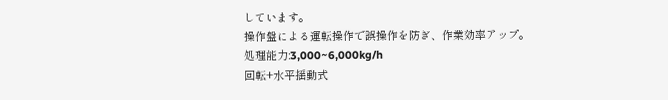しています。
操作盤による運転操作で誤操作を防ぎ、作業効率アップ。
処理能力:3,000~6,000kg/h
回転+水平揺動式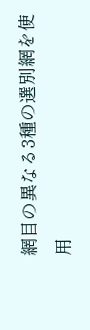網目の異なる3種の選別網を使用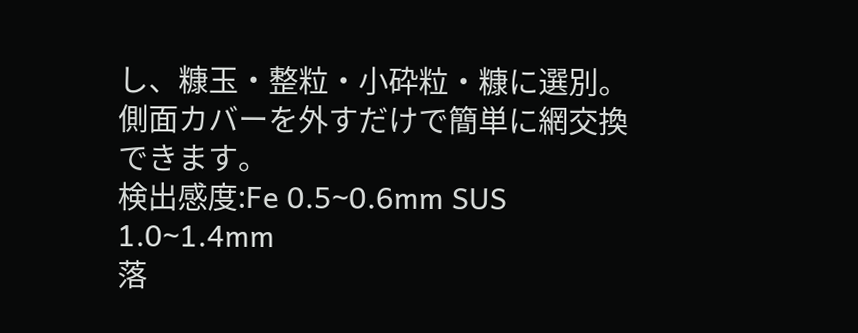し、糠玉・整粒・小砕粒・糠に選別。側面カバーを外すだけで簡単に網交換できます。
検出感度:Fe 0.5~0.6mm SUS 1.0~1.4mm
落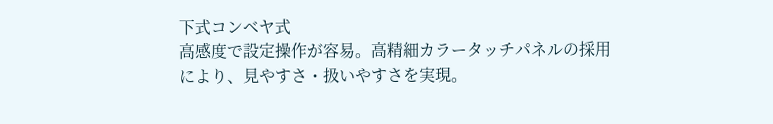下式コンベヤ式
高感度で設定操作が容易。高精細カラータッチパネルの採用により、見やすさ・扱いやすさを実現。